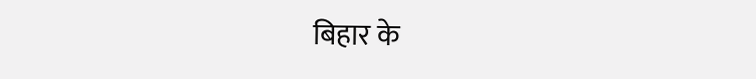बिहार के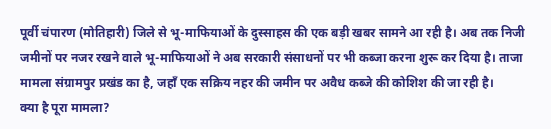पूर्वी चंपारण (मोतिहारी) जिले से भू-माफियाओं के दुस्साहस की एक बड़ी खबर सामने आ रही है। अब तक निजी जमीनों पर नजर रखने वाले भू-माफियाओं ने अब सरकारी संसाधनों पर भी कब्जा करना शुरू कर दिया है। ताजा मामला संग्रामपुर प्रखंड का है, जहाँ एक सक्रिय नहर की जमीन पर अवैध कब्जे की कोशिश की जा रही है।
क्या है पूरा मामला?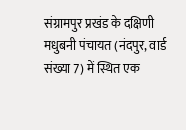संग्रामपुर प्रखंड के दक्षिणी मधुबनी पंचायत (नंदपुर, वार्ड संख्या 7) में स्थित एक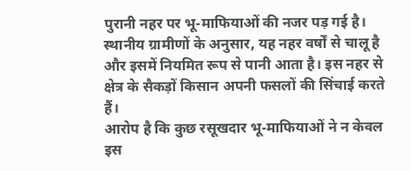पुरानी नहर पर भू-माफियाओं की नजर पड़ गई है। स्थानीय ग्रामीणों के अनुसार, यह नहर वर्षों से चालू है और इसमें नियमित रूप से पानी आता है। इस नहर से क्षेत्र के सैकड़ों किसान अपनी फसलों की सिंचाई करते हैं।
आरोप है कि कुछ रसूखदार भू-माफियाओं ने न केवल इस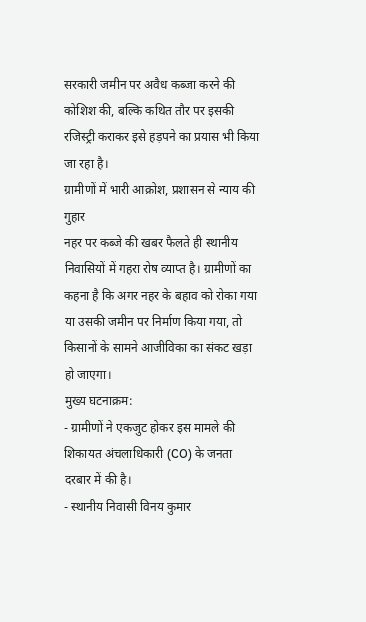सरकारी जमीन पर अवैध कब्जा करने की कोशिश की, बल्कि कथित तौर पर इसकी रजिस्ट्री कराकर इसे हड़पने का प्रयास भी किया जा रहा है।
ग्रामीणों में भारी आक्रोश, प्रशासन से न्याय की गुहार
नहर पर कब्जे की खबर फैलते ही स्थानीय निवासियों में गहरा रोष व्याप्त है। ग्रामीणों का कहना है कि अगर नहर के बहाव को रोका गया या उसकी जमीन पर निर्माण किया गया, तो किसानों के सामने आजीविका का संकट खड़ा हो जाएगा।
मुख्य घटनाक्रम:
- ग्रामीणों ने एकजुट होकर इस मामले की शिकायत अंचलाधिकारी (CO) के जनता दरबार में की है।
- स्थानीय निवासी विनय कुमार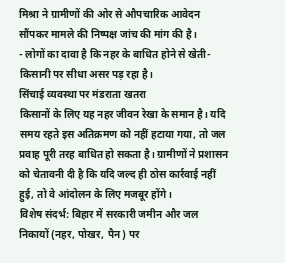मिश्रा ने ग्रामीणों की ओर से औपचारिक आवेदन सौंपकर मामले की निष्पक्ष जांच की मांग की है।
- लोगों का दावा है कि नहर के बाधित होने से खेती-किसानी पर सीधा असर पड़ रहा है।
सिंचाई व्यवस्था पर मंडराता खतरा
किसानों के लिए यह नहर जीवन रेखा के समान है। यदि समय रहते इस अतिक्रमण को नहीं हटाया गया, तो जल प्रवाह पूरी तरह बाधित हो सकता है। ग्रामीणों ने प्रशासन को चेतावनी दी है कि यदि जल्द ही ठोस कार्रवाई नहीं हुई, तो वे आंदोलन के लिए मजबूर होंगे।
विशेष संदर्भ: बिहार में सरकारी जमीन और जल निकायों (नहर, पोखर, पैन) पर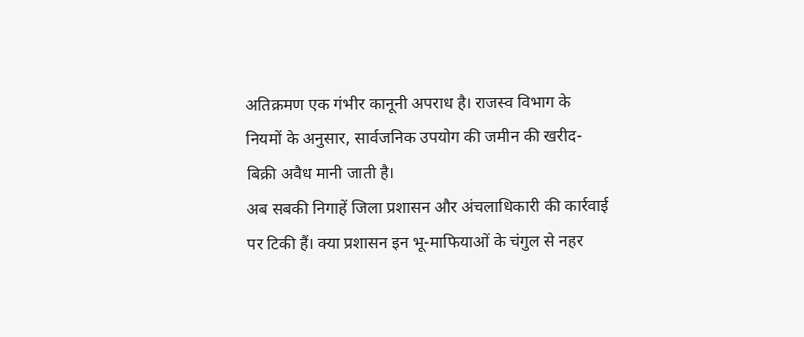अतिक्रमण एक गंभीर कानूनी अपराध है। राजस्व विभाग के नियमों के अनुसार, सार्वजनिक उपयोग की जमीन की खरीद-बिक्री अवैध मानी जाती है।
अब सबकी निगाहें जिला प्रशासन और अंचलाधिकारी की कार्रवाई पर टिकी हैं। क्या प्रशासन इन भू-माफियाओं के चंगुल से नहर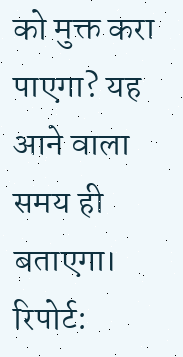को मुक्त करा पाएगा? यह आने वाला समय ही बताएगा।
रिपोर्ट: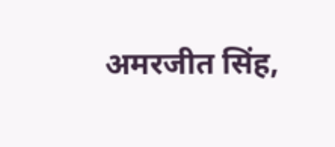अमरजीत सिंह,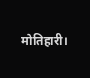मोतिहारी।